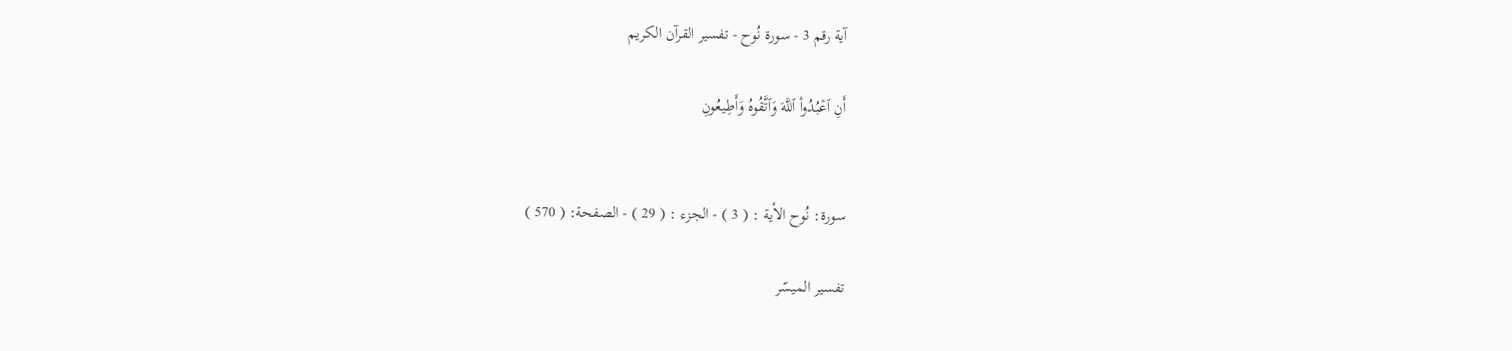آية رقم 3 - سورة نُوح - تفسير القرآن الكريم

أَنِ ٱعۡبُدُواْ ٱللَّهَ وَٱتَّقُوهُ وَأَطِيعُونِ


سورة: نُوح الأية : ( 3 ) - الجزء : ( 29 ) - الصفحة: ( 570 )

تفسير الميسّر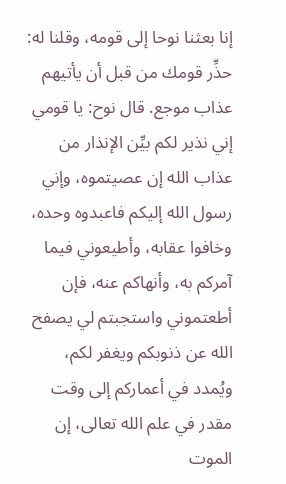إنا بعثنا نوحا إلى قومه، وقلنا له: حذِّر قومك من قبل أن يأتيهم عذاب موجع. قال نوح: يا قومي إني نذير لكم بيِّن الإنذار من عذاب الله إن عصيتموه، وإني رسول الله إليكم فاعبدوه وحده، وخافوا عقابه، وأطيعوني فيما آمركم به، وأنهاكم عنه، فإن أطعتموني واستجبتم لي يصفح الله عن ذنوبكم ويغفر لكم، ويُمدد في أعماركم إلى وقت مقدر في علم الله تعالى، إن الموت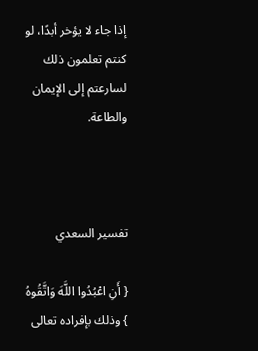إذا جاء لا يؤخر أبدًا، لو كنتم تعلمون ذلك لسارعتم إلى الإيمان والطاعة.



تفسير السعدي

{ أَنِ اعْبُدُوا اللَّهَ وَاتَّقُوهُ } وذلك بإفراده تعالى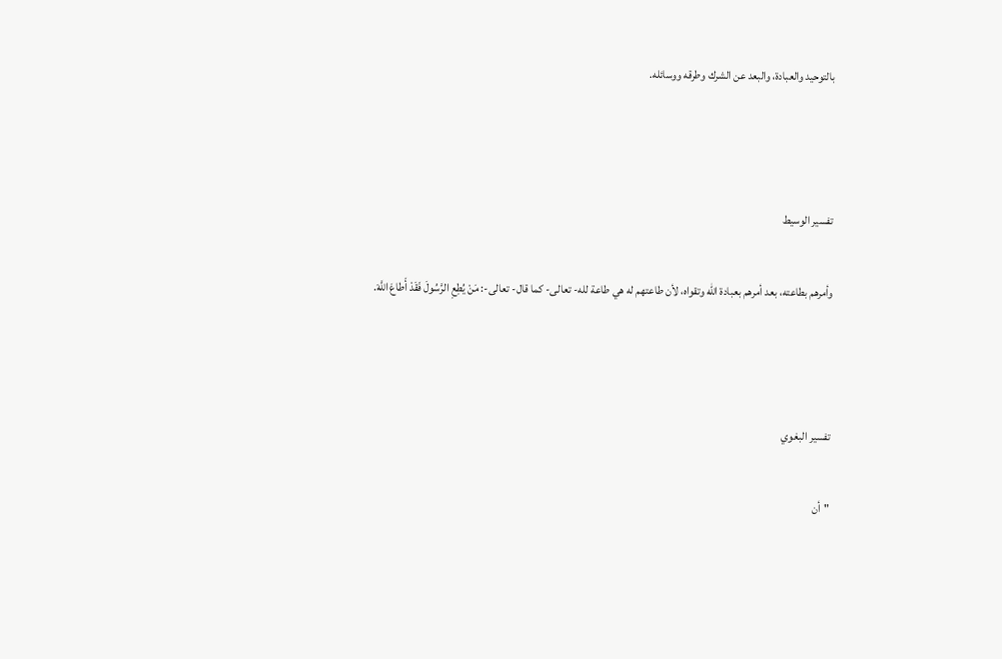بالتوحيد والعبادة، والبعد عن الشرك وطرقه ووسائله.



تفسير الوسيط

وأمرهم بطاعته، بعد أمرهم بعبادة الله وتقواه، لأن طاعتهم له هي طاعة لله- تعالى- كما قال- تعالى-: مَنْ يُطِعِ الرَّسُولَ فَقَدْ أَطاعَ اللَّهَ.



تفسير البغوي

"أن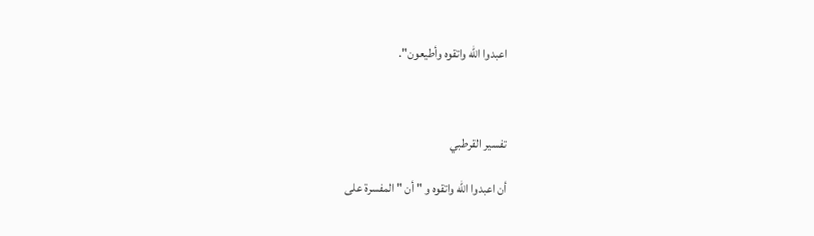اعبدوا الله واتقوه وأطيعون".



تفسير القرطبي

أن اعبدوا الله واتقوه و " أن " المفسرة على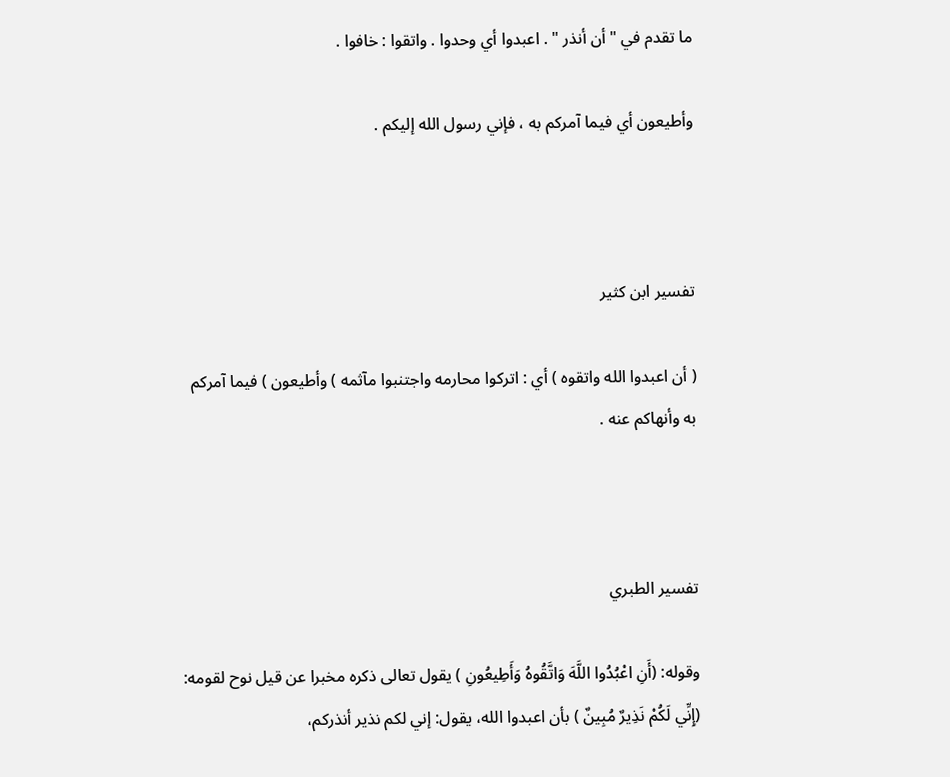ما تقدم في " أن أنذر " . اعبدوا أي وحدوا . واتقوا : خافوا .

وأطيعون أي فيما آمركم به ، فإني رسول الله إليكم .



تفسير ابن كثير

( أن اعبدوا الله واتقوه ) أي : اتركوا محارمه واجتنبوا مآثمه ) وأطيعون ) فيما آمركم به وأنهاكم عنه .



تفسير الطبري

وقوله: (أَنِ اعْبُدُوا اللَّهَ وَاتَّقُوهُ وَأَطِيعُونِ ) يقول تعالى ذكره مخبرا عن قيل نوح لقومه: (إِنِّي لَكُمْ نَذِيرٌ مُبِينٌ ) بأن اعبدوا الله، يقول: إني لكم نذير أنذركم،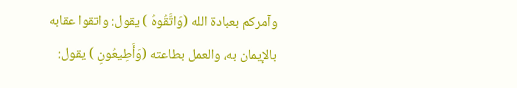وآمركم بعبادة الله (وَاتَّقُوهُ ) يقول: واتقوا عقابه بالإيمان به، والعمل بطاعته (وَأَطِيعُونِ ) يقول: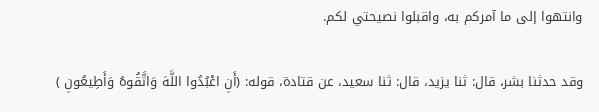وانتهوا إلى ما آمركم به، واقبلوا نصيحتي لكم.

وقد حدثنا بشر، قال: ثنا يزيد، قال: ثنا سعيد، عن قتادة، قوله: (أَنِ اعْبُدُوا اللَّهَ وَاتَّقُوهُ وَأَطِيعُونِ )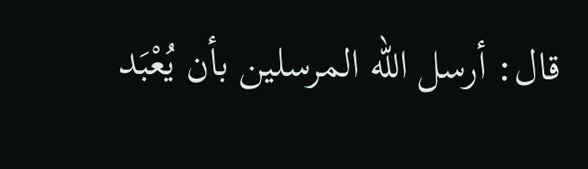قال: أرسل الله المرسلين بأن يُعْبَد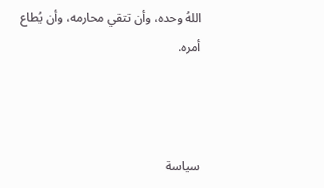اللهُ وحده، وأن تتقي محارمه، وأن يُطاع أمره.



سياسة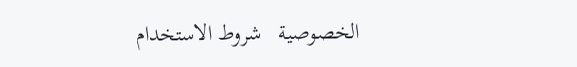الخصوصية   شروط الاستخدام